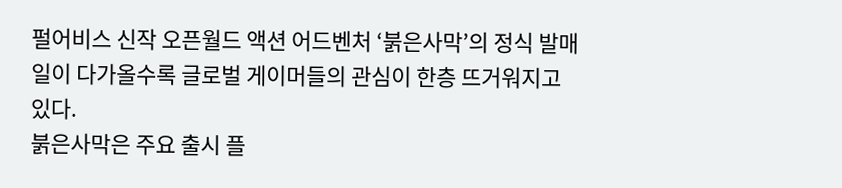펄어비스 신작 오픈월드 액션 어드벤처 ‘붉은사막’의 정식 발매일이 다가올수록 글로벌 게이머들의 관심이 한층 뜨거워지고 있다.
붉은사막은 주요 출시 플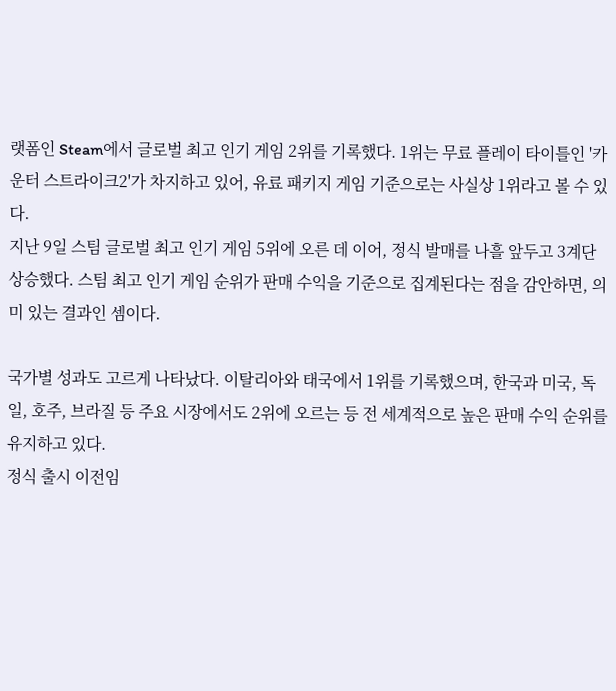랫폼인 Steam에서 글로벌 최고 인기 게임 2위를 기록했다. 1위는 무료 플레이 타이틀인 '카운터 스트라이크2'가 차지하고 있어, 유료 패키지 게임 기준으로는 사실상 1위라고 볼 수 있다.
지난 9일 스팀 글로벌 최고 인기 게임 5위에 오른 데 이어, 정식 발매를 나흘 앞두고 3계단 상승했다. 스팀 최고 인기 게임 순위가 판매 수익을 기준으로 집계된다는 점을 감안하면, 의미 있는 결과인 셈이다.

국가별 성과도 고르게 나타났다. 이탈리아와 태국에서 1위를 기록했으며, 한국과 미국, 독일, 호주, 브라질 등 주요 시장에서도 2위에 오르는 등 전 세계적으로 높은 판매 수익 순위를 유지하고 있다.
정식 출시 이전임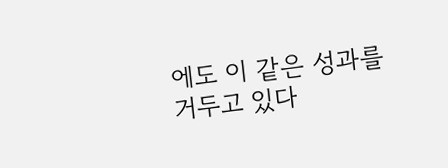에도 이 같은 성과를 거두고 있다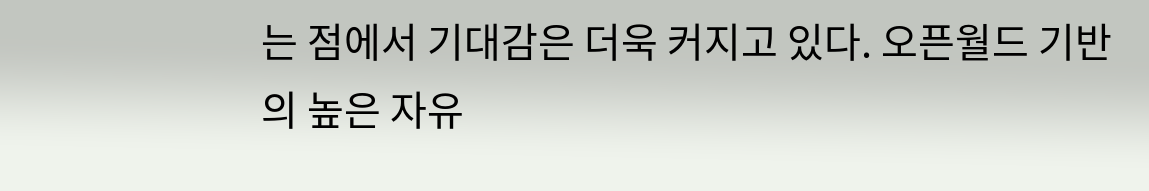는 점에서 기대감은 더욱 커지고 있다. 오픈월드 기반의 높은 자유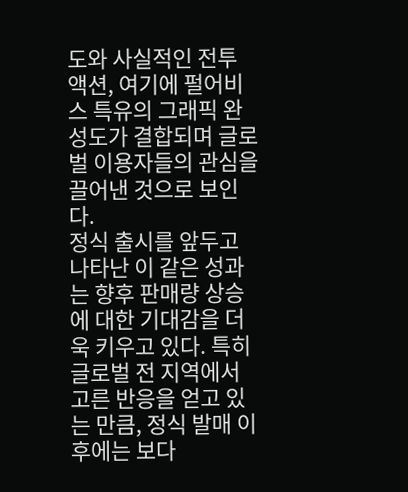도와 사실적인 전투 액션, 여기에 펄어비스 특유의 그래픽 완성도가 결합되며 글로벌 이용자들의 관심을 끌어낸 것으로 보인다.
정식 출시를 앞두고 나타난 이 같은 성과는 향후 판매량 상승에 대한 기대감을 더욱 키우고 있다. 특히 글로벌 전 지역에서 고른 반응을 얻고 있는 만큼, 정식 발매 이후에는 보다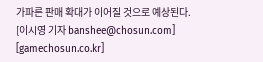가파른 판매 확대가 이어질 것으로 예상된다.
[이시영 기자 banshee@chosun.com] [gamechosun.co.kr]